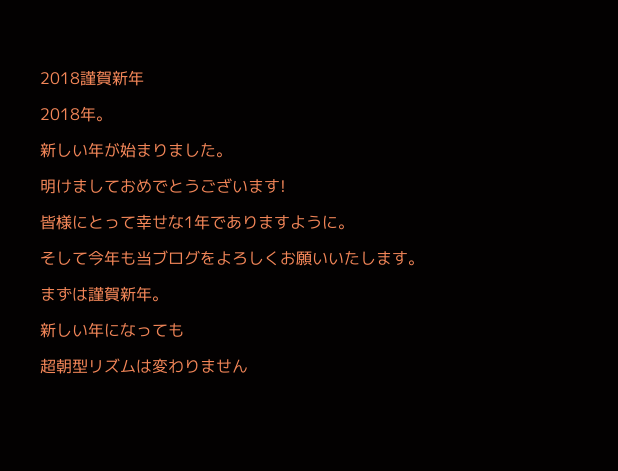2018謹賀新年

2018年。

新しい年が始まりました。

明けましておめでとうございます!

皆様にとって幸せな1年でありますように。

そして今年も当ブログをよろしくお願いいたします。

まずは謹賀新年。

新しい年になっても

超朝型リズムは変わりません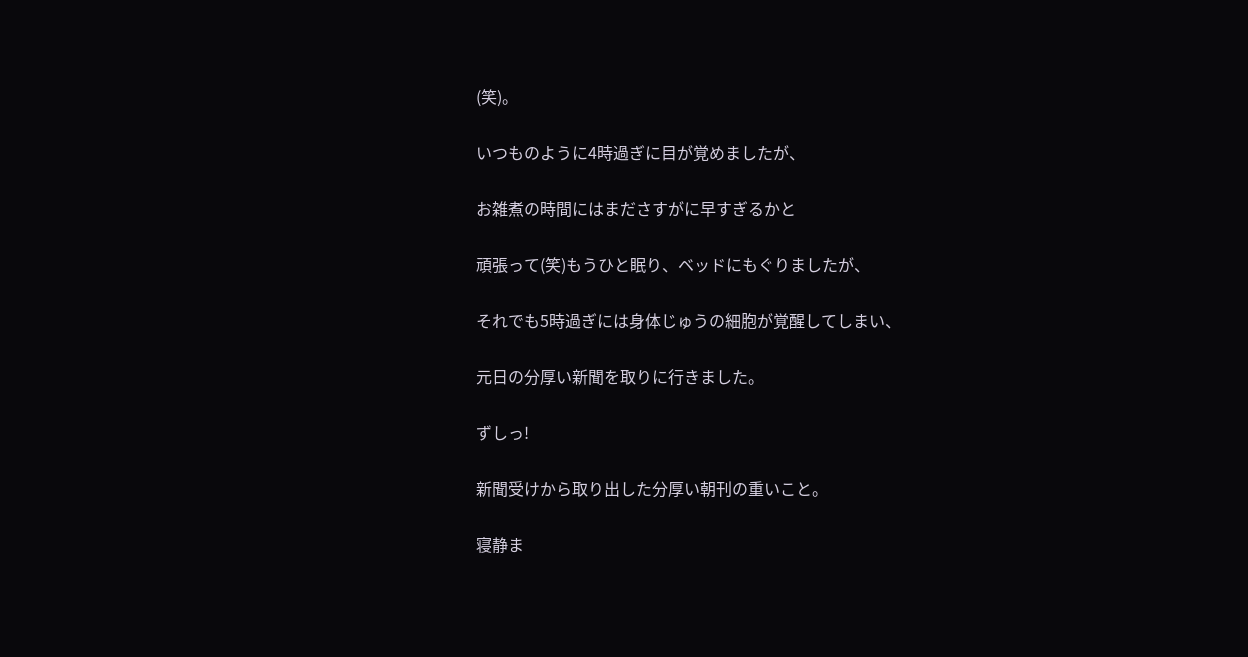(笑)。

いつものように4時過ぎに目が覚めましたが、

お雑煮の時間にはまださすがに早すぎるかと

頑張って(笑)もうひと眠り、ベッドにもぐりましたが、

それでも5時過ぎには身体じゅうの細胞が覚醒してしまい、

元日の分厚い新聞を取りに行きました。

ずしっ!

新聞受けから取り出した分厚い朝刊の重いこと。

寝静ま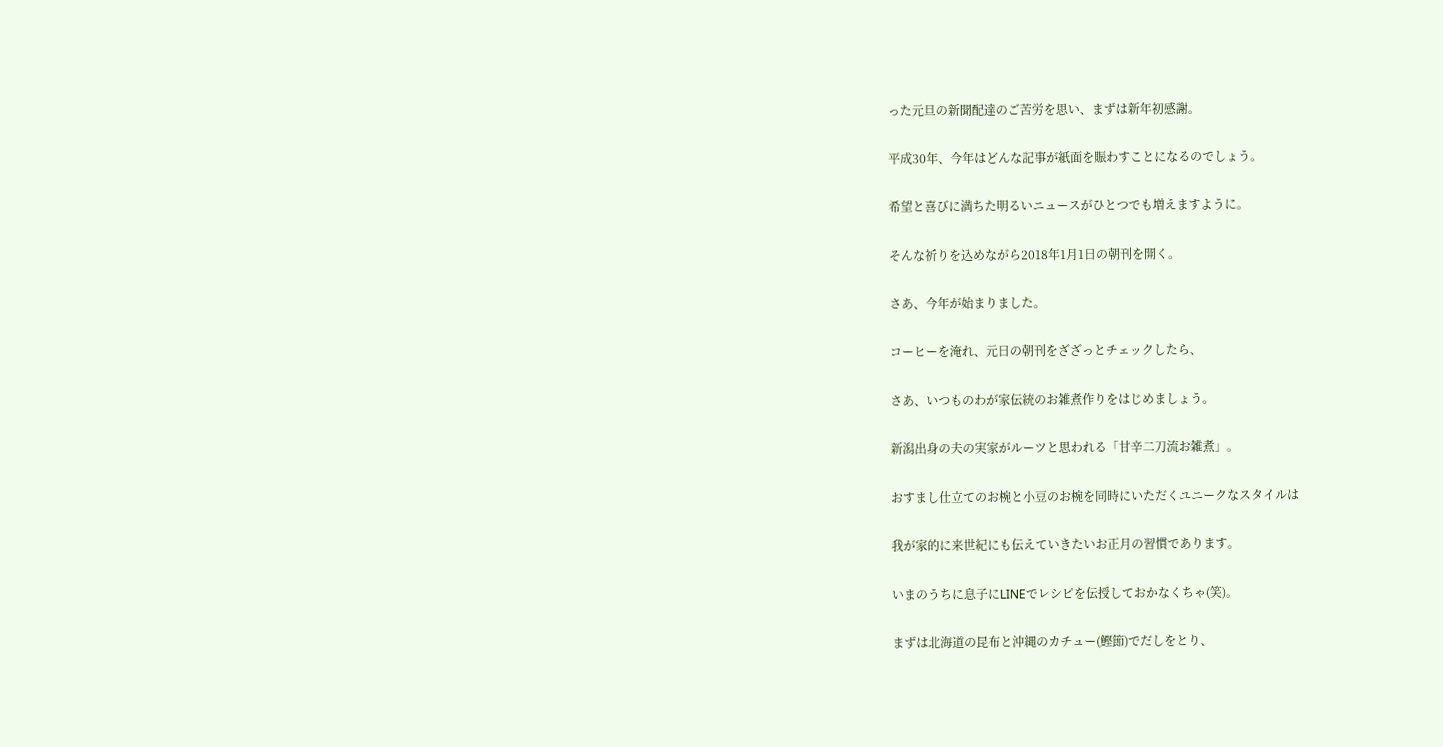った元旦の新聞配達のご苦労を思い、まずは新年初感謝。

平成30年、今年はどんな記事が紙面を賑わすことになるのでしょう。

希望と喜びに満ちた明るいニュースがひとつでも増えますように。

そんな祈りを込めながら2018年1月1日の朝刊を開く。

さあ、今年が始まりました。

コーヒーを淹れ、元日の朝刊をざざっとチェックしたら、

さあ、いつものわが家伝統のお雑煮作りをはじめましょう。

新潟出身の夫の実家がルーツと思われる「甘辛二刀流お雑煮」。

おすまし仕立てのお椀と小豆のお椀を同時にいただくユニークなスタイルは

我が家的に来世紀にも伝えていきたいお正月の習慣であります。

いまのうちに息子にLINEでレシピを伝授しておかなくちゃ(笑)。

まずは北海道の昆布と沖縄のカチュー(鰹節)でだしをとり、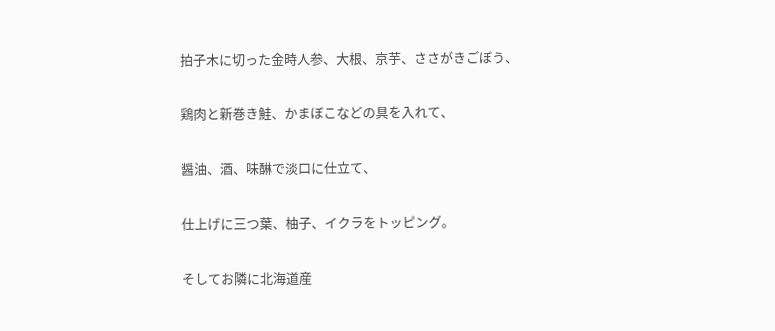拍子木に切った金時人参、大根、京芋、ささがきごぼう、

鶏肉と新巻き鮭、かまぼこなどの具を入れて、

醤油、酒、味醂で淡口に仕立て、

仕上げに三つ葉、柚子、イクラをトッピング。

そしてお隣に北海道産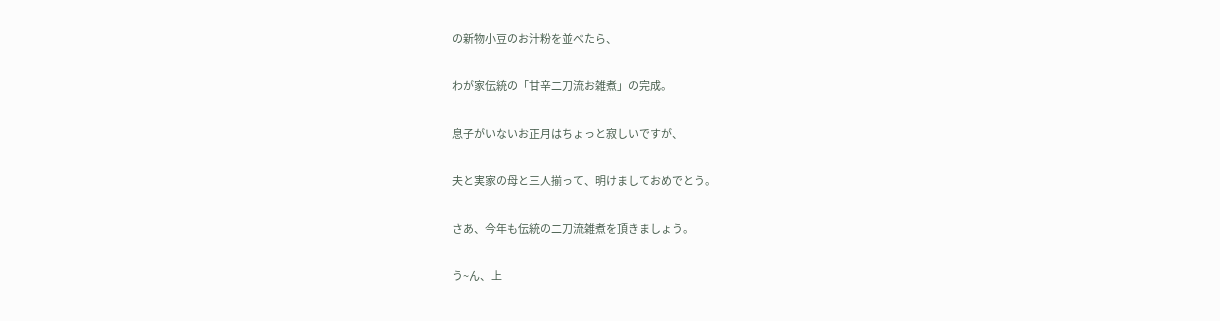の新物小豆のお汁粉を並べたら、

わが家伝統の「甘辛二刀流お雑煮」の完成。

息子がいないお正月はちょっと寂しいですが、

夫と実家の母と三人揃って、明けましておめでとう。

さあ、今年も伝統の二刀流雑煮を頂きましょう。

う~ん、上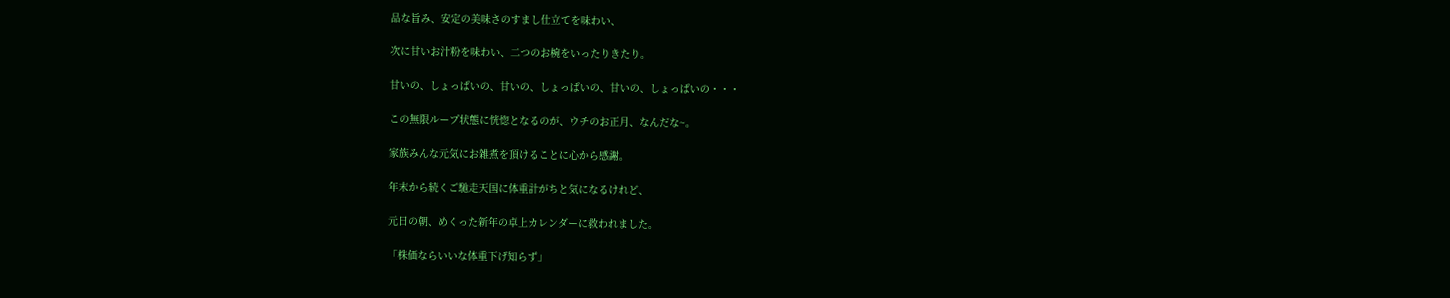品な旨み、安定の美味さのすまし仕立てを味わい、

次に甘いお汁粉を味わい、二つのお椀をいったりきたり。

甘いの、しょっぱいの、甘いの、しょっぱいの、甘いの、しょっぱいの・・・

この無限ループ状態に恍惚となるのが、ウチのお正月、なんだな~。

家族みんな元気にお雑煮を頂けることに心から感謝。

年末から続くご馳走天国に体重計がちと気になるけれど、

元日の朝、めくった新年の卓上カレンダーに救われました。

「株価ならいいな体重下げ知らず」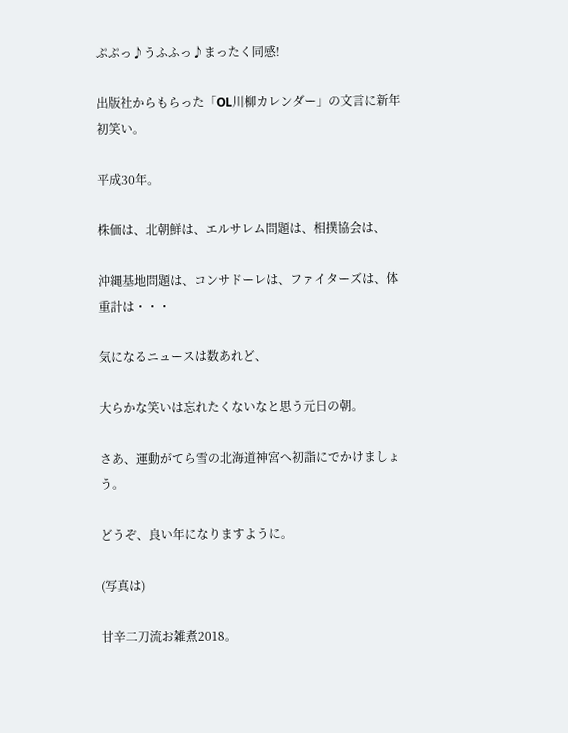ぷぷっ♪うふふっ♪まったく同感!

出版社からもらった「OL川柳カレンダー」の文言に新年初笑い。

平成30年。

株価は、北朝鮮は、エルサレム問題は、相撲協会は、

沖縄基地問題は、コンサドーレは、ファイターズは、体重計は・・・

気になるニュースは数あれど、

大らかな笑いは忘れたくないなと思う元日の朝。

さあ、運動がてら雪の北海道神宮へ初詣にでかけましょう。

どうぞ、良い年になりますように。

(写真は)

甘辛二刀流お雑煮2018。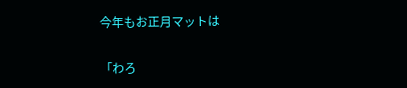今年もお正月マットは

「わろ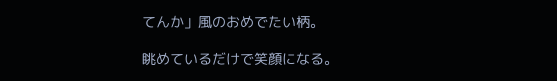てんか」風のおめでたい柄。

眺めているだけで笑顔になる。